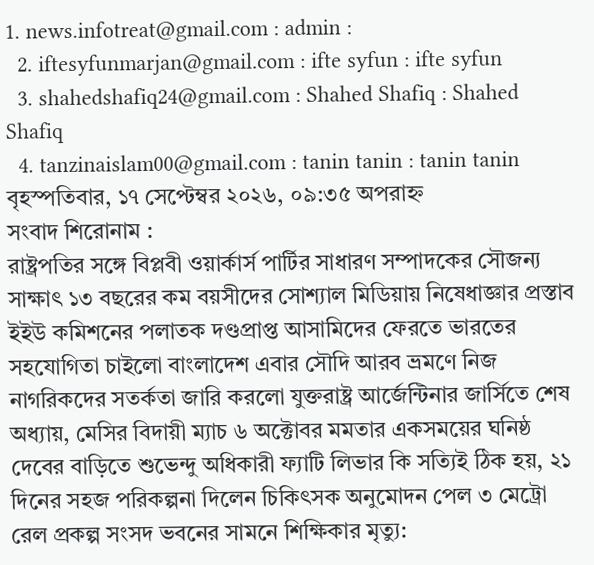1. news.infotreat@gmail.com : admin :
  2. iftesyfunmarjan@gmail.com : ifte syfun : ifte syfun
  3. shahedshafiq24@gmail.com : Shahed Shafiq : Shahed Shafiq
  4. tanzinaislam00@gmail.com : tanin tanin : tanin tanin
বৃহস্পতিবার, ১৭ সেপ্টেম্বর ২০২৬, ০৯:৩৫ অপরাহ্ন
সংবাদ শিরোনাম :
রাষ্ট্রপতির সঙ্গে বিপ্লবী ওয়ার্কার্স পার্টির সাধারণ সম্পাদকের সৌজন্য সাক্ষাৎ ১৩ বছরের কম বয়সীদের সোশ্যাল মিডিয়ায় নিষেধাজ্ঞার প্রস্তাব ইইউ কমিশনের পলাতক দণ্ডপ্রাপ্ত আসামিদের ফেরতে ভারতের সহযোগিতা চাইলো বাংলাদেশ এবার সৌদি আরব ভ্রমণে নিজ নাগরিকদের সতর্কতা জারি করলো যুক্তরাষ্ট্র আর্জেন্টিনার জার্সিতে শেষ অধ্যায়, মেসির বিদায়ী ম্যাচ ৬ অক্টোবর মমতার একসময়ের ঘনিষ্ঠ দেবের বাড়িতে শুভেন্দু অধিকারী ফ্যাটি লিভার কি সত্যিই ঠিক হয়, ২১ দিনের সহজ পরিকল্পনা দিলেন চিকিৎসক অনুমোদন পেল ৩ মেট্রো রেল প্রকল্প সংসদ ভবনের সামনে শিক্ষিকার মৃত্যু: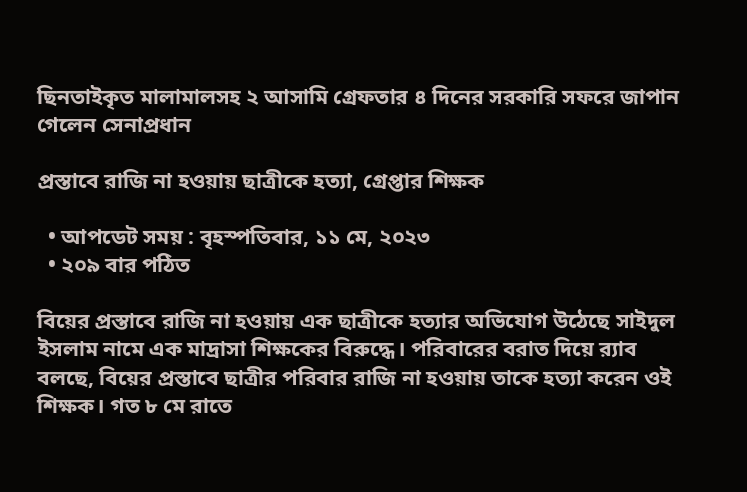ছিনতাইকৃত মালামালসহ ২ আসামি গ্রেফতার ৪ দিনের সরকারি সফরে জাপান গেলেন সেনাপ্রধান

প্রস্তাবে রাজি না হওয়ায় ছাত্রীকে হত্যা, গ্রেপ্তার শিক্ষক

  • আপডেট সময় : বৃহস্পতিবার, ১১ মে, ২০২৩
  • ২০৯ বার পঠিত

বিয়ের প্রস্তাবে রাজি না হওয়ায় এক ছাত্রীকে হত্যার অভিযোগ উঠেছে সাইদুল ইসলাম নামে এক মাদ্রাসা শিক্ষকের বিরুদ্ধে। পরিবারের বরাত দিয়ে র‌্যাব বলছে, বিয়ের প্রস্তাবে ছাত্রীর পরিবার রাজি না হওয়ায় তাকে হত্যা করেন ওই শিক্ষক। গত ৮ মে রাতে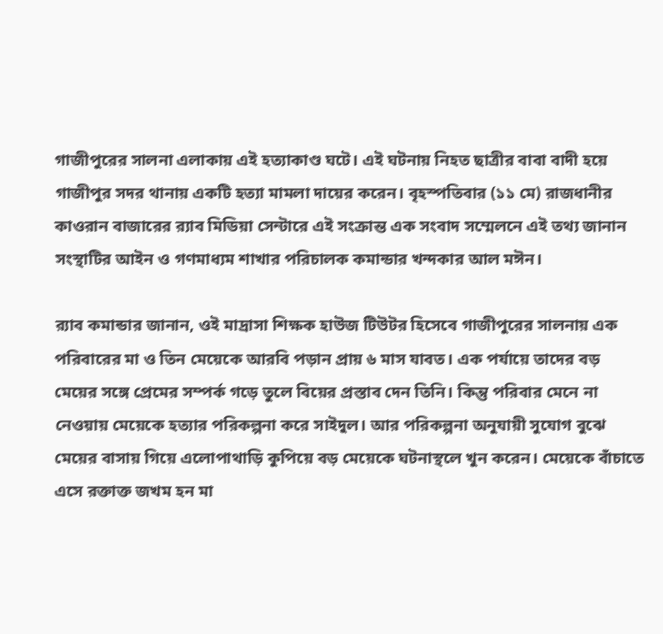গাজীপুরের সালনা এলাকায় এই হত্যাকাণ্ড ঘটে। এই ঘটনায় নিহত ছাত্রীর বাবা বাদী হয়ে গাজীপুর সদর থানায় একটি হত্যা মামলা দায়ের করেন। বৃহস্পতিবার (১১ মে) রাজধানীর কাওরান বাজারের র‌্যাব মিডিয়া সেন্টারে এই সংক্রান্ত এক সংবাদ সম্মেলনে এই তথ্য জানান সংস্থাটির আইন ও গণমাধ্যম শাখার পরিচালক কমান্ডার খন্দকার আল মঈন।

র‌্যাব কমান্ডার জানান, ওই মাদ্রাসা শিক্ষক হাউজ টিউটর হিসেবে গাজীপুরের সালনায় এক পরিবারের মা ও তিন মেয়েকে আরবি পড়ান প্রায় ৬ মাস যাবত। এক পর্যায়ে তাদের বড় মেয়ের সঙ্গে প্রেমের সম্পর্ক গড়ে তুলে বিয়ের প্রস্তাব দেন তিনি। কিন্তু পরিবার মেনে না নেওয়ায় মেয়েকে হত্যার পরিকল্পনা করে সাইদুল। আর পরিকল্পনা অনুযায়ী সুযোগ বুঝে মেয়ের বাসায় গিয়ে এলোপাথাড়ি কুপিয়ে বড় মেয়েকে ঘটনাস্থলে খুন করেন। মেয়েকে বাঁচাতে এসে রক্তাক্ত জখম হন মা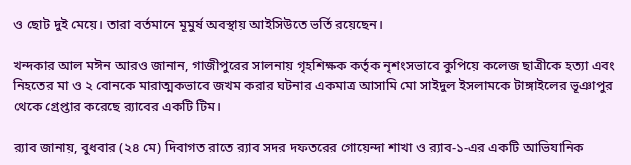ও ছোট দুই মেয়ে। তারা বর্তমানে মূমুর্ষ অবস্থায় আইসিউতে ভর্তি রয়েছেন।

খন্দকার আল মঈন আরও জানান, গাজীপুরের সালনায় গৃহশিক্ষক কর্তৃক নৃশংসভাবে কুপিয়ে কলেজ ছাত্রীকে হত্যা এবং নিহতের মা ও ২ বোনকে মারাত্মকভাবে জখম করার ঘটনার একমাত্র আসামি মো সাইদুল ইসলামকে টাঙ্গাইলের ভূঞাপুর থেকে গ্রেপ্তার করেছে র‌্যাবের একটি টিম।

র‌্যাব জানায়, বুধবার (২৪ মে) দিবাগত রাতে র‌্যাব সদর দফতরের গোয়েন্দা শাখা ও র‌্যাব-১-এর একটি আভিযানিক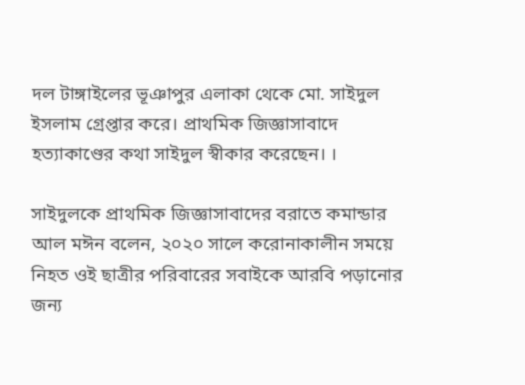দল টাঙ্গাইলের ভূঞাপুর এলাকা থেকে মো. সাইদুল ইসলাম গ্রেপ্তার করে। প্রাথমিক জিজ্ঞাসাবাদে হত্যাকাণ্ডের কথা সাইদুল স্বীকার করেছেন। ।

সাইদুলকে প্রাথমিক জিজ্ঞাসাবাদের বরাতে কমান্ডার আল মঈন বলেন, ২০২০ সালে করোনাকালীন সময়ে নিহত ওই ছাত্রীর পরিবারের সবাইকে আরবি পড়ানোর জন্য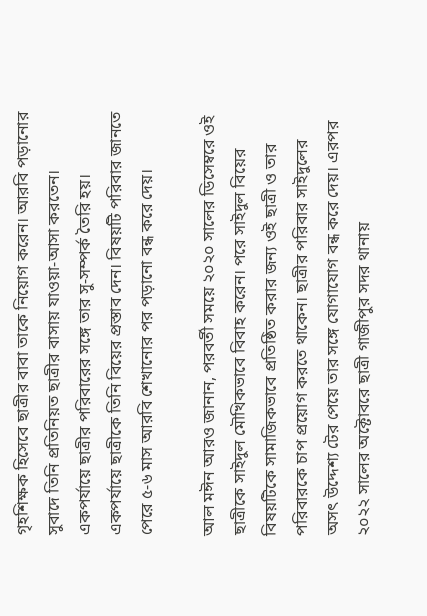গৃহশিক্ষক হিসেবে ছাত্রীর বাবা তাকে নিয়োগ করেন। আরবি পড়ানোর সুবাদে তিনি প্রতিনিয়ত ছাত্রীর বাসায় যাওয়া-আসা করতেন। একপর্যায়ে ছাত্রীর পরিবারের সঙ্গে তার সু-সম্পর্ক তৈরি হয়। একপর্যায়ে ছাত্রীকে তিনি বিয়ের প্রস্তাব দেন। বিষয়টি পরিবার জানতে পেরে ৫-৬ মাস আরবি শেখানোর পর পড়ানো বন্ধ করে দেয়।

আল মঈন আরও জানান, পরবর্তী সময়ে ২০২০ সালের ডিসেম্বরে ওই ছাত্রীকে সাইদুল মৌখিকভাবে বিবাহ করেন। পরে সাইদুল বিয়ের বিষয়টিকে সামাজিকভাবে প্রতিষ্ঠিত করার জন্য ওই ছাত্রী ও তার পরিবারকে চাপ প্রয়োগ করতে থাকেন। ছাত্রীর পরিবার সাইদুলের অসৎ উদ্দেশ্য টের পেয়ে তার সঙ্গে যোগাযোগ বন্ধ করে দেয়। এরপর ২০২২ সালের অক্টোবরে ছাত্রী গাজীপুর সদর থানায়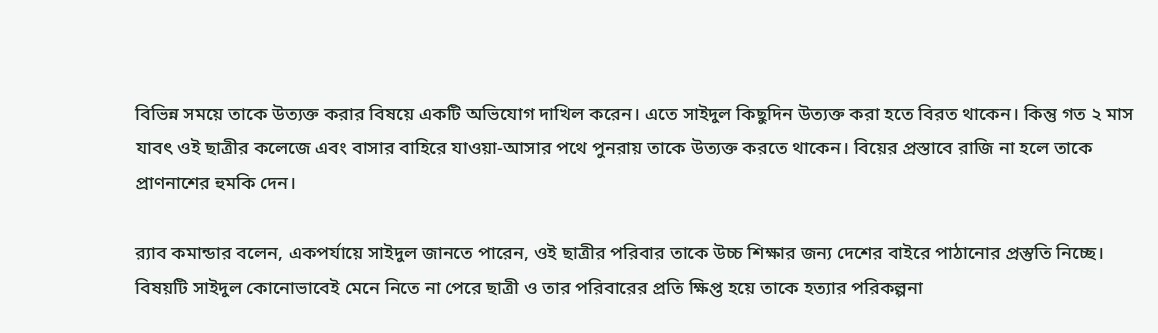বিভিন্ন সময়ে তাকে উত্যক্ত করার বিষয়ে একটি অভিযোগ দাখিল করেন। এতে সাইদুল কিছুদিন উত্যক্ত করা হতে বিরত থাকেন। কিন্তু গত ২ মাস যাবৎ ওই ছাত্রীর কলেজে এবং বাসার বাহিরে যাওয়া-আসার পথে পুনরায় তাকে উত্যক্ত করতে থাকেন। বিয়ের প্রস্তাবে রাজি না হলে তাকে প্রাণনাশের হুমকি দেন।

র‌্যাব কমান্ডার বলেন, একপর্যায়ে সাইদুল জানতে পারেন, ওই ছাত্রীর পরিবার তাকে উচ্চ শিক্ষার জন্য দেশের বাইরে পাঠানোর প্রস্তুতি নিচ্ছে। বিষয়টি সাইদুল কোনোভাবেই মেনে নিতে না পেরে ছাত্রী ও তার পরিবারের প্রতি ক্ষিপ্ত হয়ে তাকে হত্যার পরিকল্পনা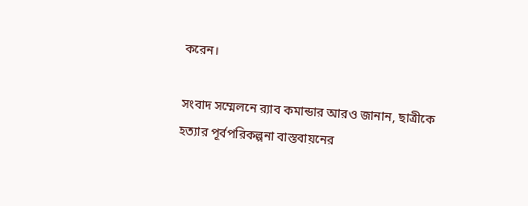করেন।

সংবাদ সম্মেলনে র‌্যাব কমান্ডার আরও জানান, ছাত্রীকে হত্যার পূর্বপরিকল্পনা বাস্তবায়নের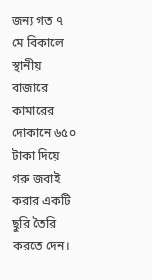জন্য গত ৭ মে বিকালে স্থানীয় বাজারে কামারের দোকানে ৬৫০ টাকা দিয়ে গরু জবাই করার একটি ছুরি তৈরি করতে দেন।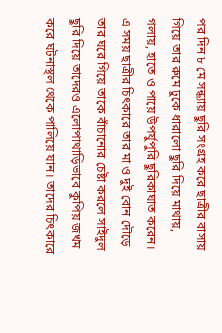পর দিন ৮ মে সন্ধ্যায় ছুরি সংগ্রহ করে ছাত্রীর বাসায় গিয়ে তার রুমে ঢুকে ধারালো ছুরি দিয়ে মাথায়, গলায়, হাতে ও পায়ে উপর্যুপুরি ছুরিকাঘাত করেন। এ সময় ছাত্রীর চিৎকারে তার মা ও দুই বোন দৌড়ে তার ঘরে গিয়ে তাকে বাঁচানোর চেষ্টা করলে সাইদুল ছুরি দিয়ে তাদেরও এলোপাথাড়িভাবে কুপিয় জখম করে ঘটনাস্থল থেকে পালিয়ে যান। তাদের চিৎকারে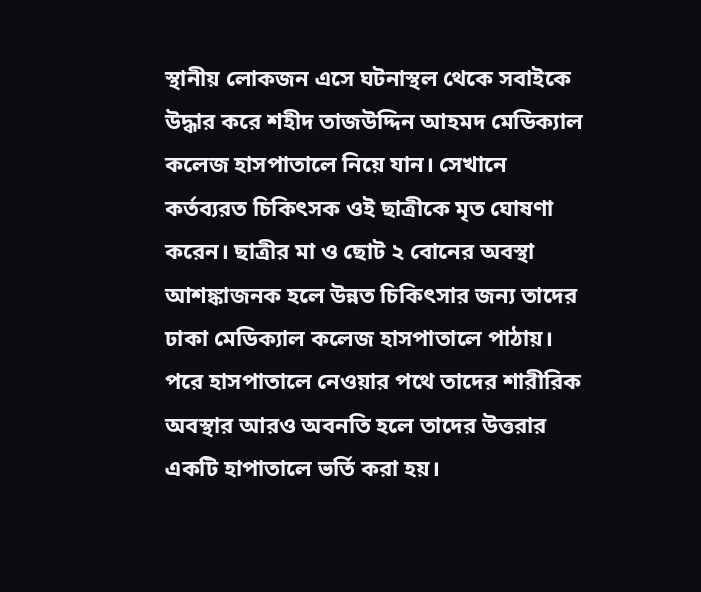স্থানীয় লোকজন এসে ঘটনাস্থল থেকে সবাইকে উদ্ধার করে শহীদ তাজউদ্দিন আহমদ মেডিক্যাল কলেজ হাসপাতালে নিয়ে যান। সেখানে কর্তব্যরত চিকিৎসক ওই ছাত্রীকে মৃত ঘোষণা করেন। ছাত্রীর মা ও ছোট ২ বোনের অবস্থা আশঙ্কাজনক হলে উন্নত চিকিৎসার জন্য তাদের ঢাকা মেডিক্যাল কলেজ হাসপাতালে পাঠায়। পরে হাসপাতালে নেওয়ার পথে তাদের শারীরিক অবস্থার আরও অবনতি হলে তাদের উত্তরার একটি হাপাতালে ভর্তি করা হয়।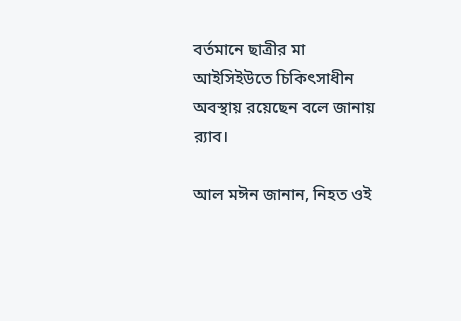বর্তমানে ছাত্রীর মা আইসিইউতে চিকিৎসাধীন অবস্থায় রয়েছেন বলে জানায় র‌্যাব।

আল মঈন জানান, নিহত ওই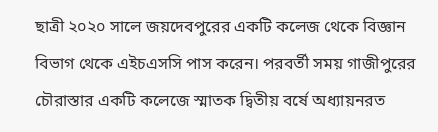ছাত্রী ২০২০ সালে জয়দেবপুরের একটি কলেজ থেকে বিজ্ঞান বিভাগ থেকে এইচএসসি পাস করেন। পরবর্তী সময় গাজীপুরের চৌরাস্তার একটি কলেজে স্মাতক দ্বিতীয় বর্ষে অধ্যায়নরত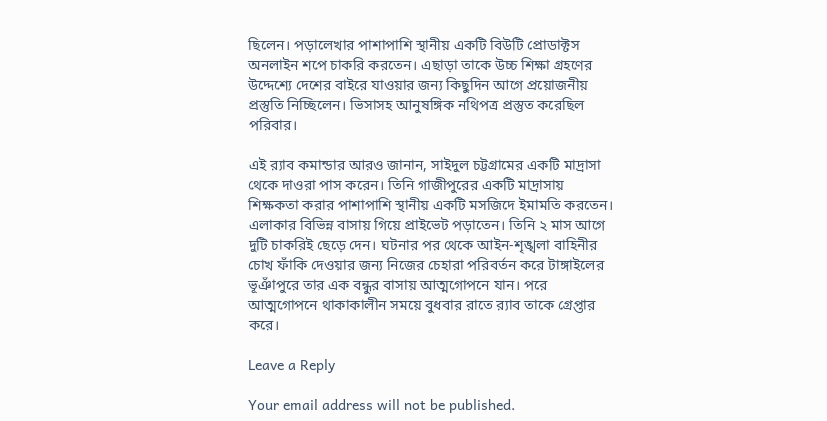ছিলেন। পড়ালেখার পাশাপাশি স্থানীয় একটি বিউটি প্রোডাক্টস অনলাইন শপে চাকরি করতেন। এছাড়া তাকে উচ্চ শিক্ষা গ্রহণের উদ্দেশ্যে দেশের বাইরে যাওয়ার জন্য কিছুদিন আগে প্রয়োজনীয় প্রস্তুতি নিচ্ছিলেন। ভিসাসহ আনুষঙ্গিক নথিপত্র প্রস্তুত করেছিল পরিবার।

এই র‌্যাব কমান্ডার আরও জানান, সাইদুল চট্টগ্রামের একটি মাদ্রাসা থেকে দাওরা পাস করেন। তিনি গাজীপুরের একটি মাদ্রাসায় শিক্ষকতা করার পাশাপাশি স্থানীয় একটি মসজিদে ইমামতি করতেন। এলাকার বিভিন্ন বাসায় গিয়ে প্রাইভেট পড়াতেন। তিনি ২ মাস আগে দুটি চাকরিই ছেড়ে দেন। ঘটনার পর থেকে আইন-শৃঙ্খলা বাহিনীর চোখ ফাঁকি দেওয়ার জন্য নিজের চেহারা পরিবর্তন করে টাঙ্গাইলের ভূঞাঁপুরে তার এক বন্ধুর বাসায় আত্মগোপনে যান। পরে আত্মগোপনে থাকাকালীন সময়ে বুধবার রাতে র‌্যাব তাকে গ্রেপ্তার করে।

Leave a Reply

Your email address will not be published.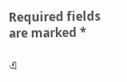Required fields are marked *

এ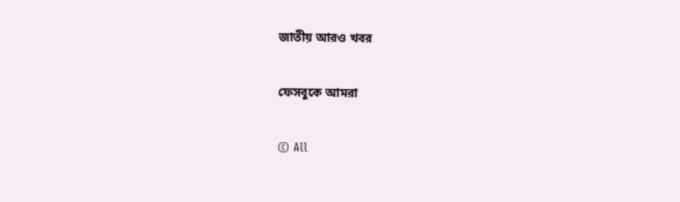জাতীয় আরও খবর

ফেসবুকে আমরা

© All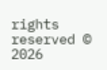rights reserved © 2026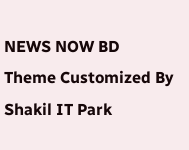NEWS NOW BD
Theme Customized By Shakil IT Park